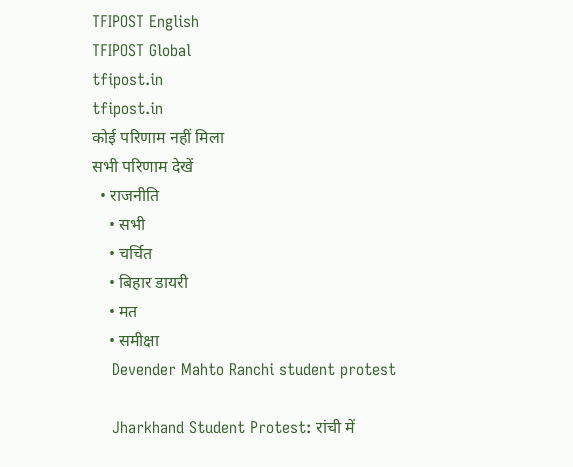TFIPOST English
TFIPOST Global
tfipost.in
tfipost.in
कोई परिणाम नहीं मिला
सभी परिणाम देखें
  • राजनीति
    • सभी
    • चर्चित
    • बिहार डायरी
    • मत
    • समीक्षा
    Devender Mahto Ranchi student protest

    Jharkhand Student Protest: रांची में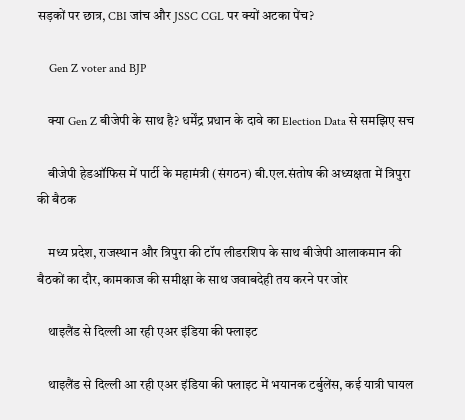सड़कों पर छात्र, CBI जांच और JSSC CGL पर क्यों अटका पेंच?

    Gen Z voter and BJP

    क्या Gen Z बीजेपी के साथ है? धर्मेंद्र प्रधान के दावे का Election Data से समझिए सच

    बीजेपी हेडऑफिस में पार्टी के महामंत्री (संगठन) बी.एल.संतोष की अध्यक्षता में त्रिपुरा की बैठक

    मध्य प्रदेश, राजस्थान और त्रिपुरा की टॉप लीडरशिप के साथ बीजेपी आलाकमान की बैठकों का दौर, कामकाज की समीक्षा के साथ जवाबदेही तय करने पर जोर

    थाइलैंड से दिल्ली आ रही एअर इंडिया की फ्लाइट

    थाइलैंड से दिल्ली आ रही एअर इंडिया की फ्लाइट में भयानक टर्बुलेंस, कई यात्री घायल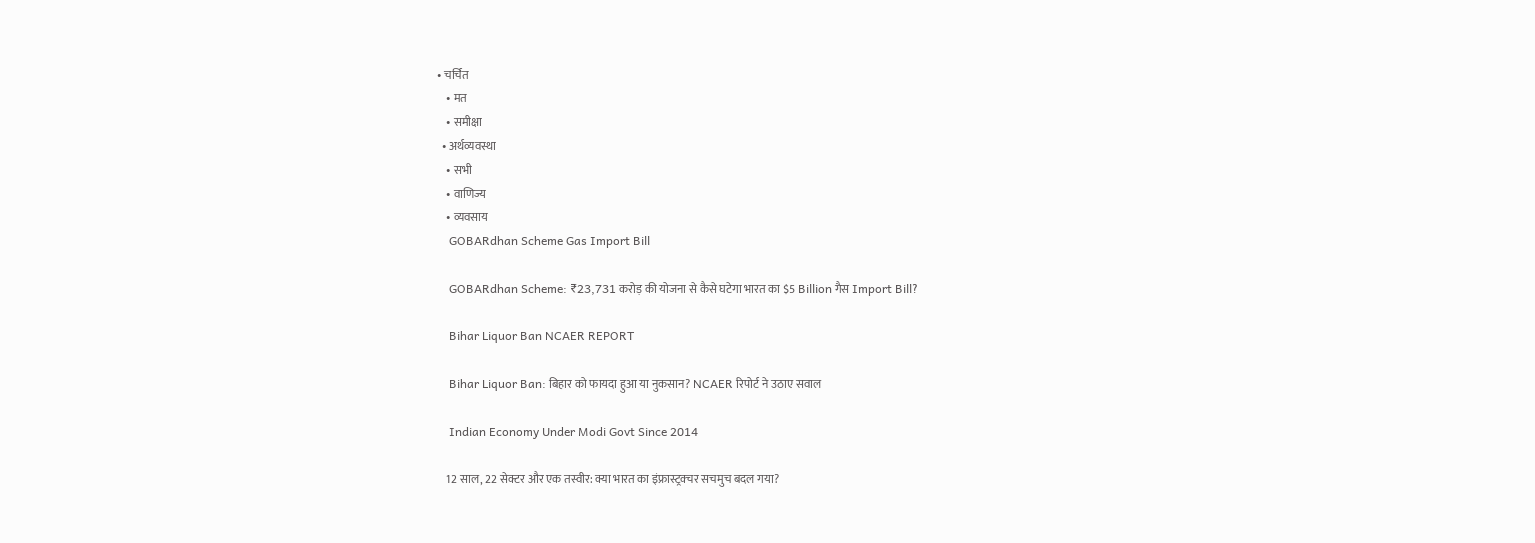• चर्चित
    • मत
    • समीक्षा
  • अर्थव्यवस्था
    • सभी
    • वाणिज्य
    • व्यवसाय
    GOBARdhan Scheme Gas Import Bill

    GOBARdhan Scheme: ₹23,731 करोड़ की योजना से कैसे घटेगा भारत का $5 Billion गैस Import Bill?

    Bihar Liquor Ban NCAER REPORT

    Bihar Liquor Ban: बिहार को फायदा हुआ या नुकसान? NCAER रिपोर्ट ने उठाए सवाल

    Indian Economy Under Modi Govt Since 2014

    12 साल, 22 सेक्टर और एक तस्वीर: क्या भारत का इंफ्रास्ट्रक्चर सचमुच बदल गया?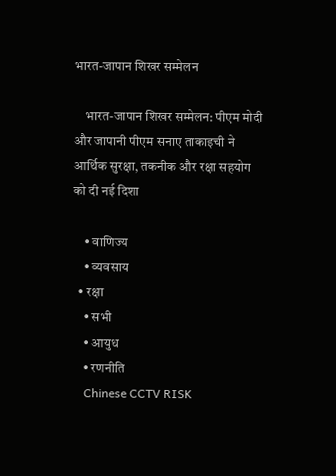भारत-जापान शिखर सम्मेलन

    भारत-जापान शिखर सम्मेलन: पीएम मोदी और जापानी पीएम सनाए ताकाइची ने आर्थिक सुरक्षा, तकनीक और रक्षा सहयोग को दी नई दिशा

    • वाणिज्य
    • व्यवसाय
  • रक्षा
    • सभी
    • आयुध
    • रणनीति
    Chinese CCTV RISK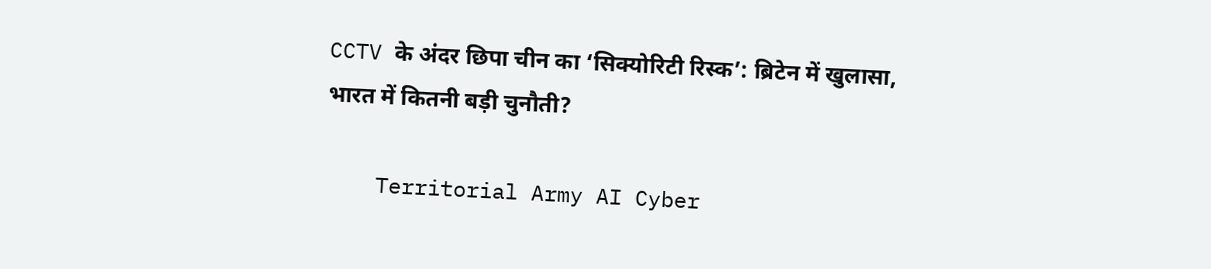CCTV के अंदर छिपा चीन का ‘सिक्योरिटी रिस्क’: ब्रिटेन में खुलासा, भारत में कितनी बड़ी चुनौती?

    Territorial Army AI Cyber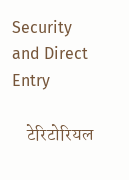Security and Direct Entry

    टेरिटोरियल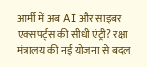आर्मी में अब AI और साइबर एक्सपर्ट्स की सीधी एंट्री? रक्षा मंत्रालय की नई योजना से बदल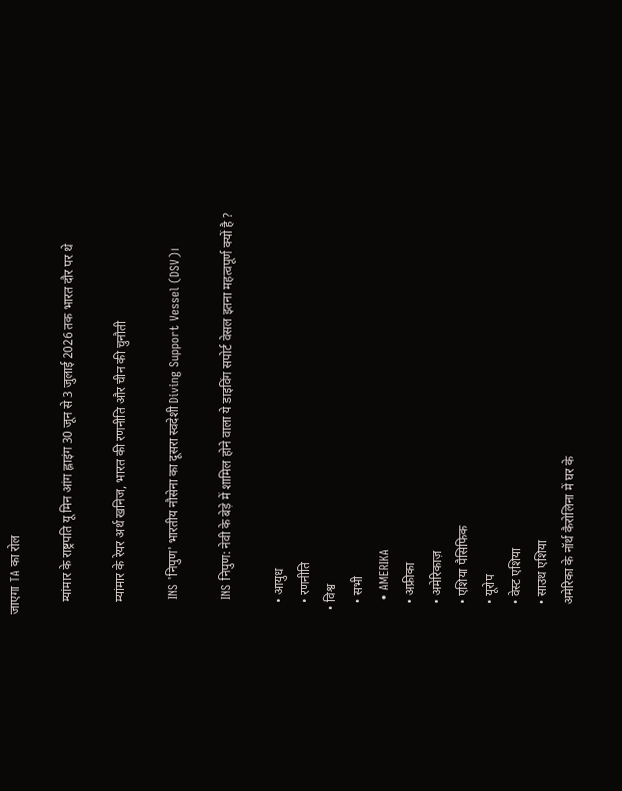जाएगा TA का रोल

    म्यांमार के राष्ट्रपति यू मिन आंग ह्लाइंग 30 जून से 3 जुलाई 2026 तक भारत दौर पर थे

    म्यांमार के रेयर अर्थ खनिज, भारत की रणनीति और चीन की चुनौती

    INS 'निपुण' भारतीय नौसेना का दूसरा स्वदेशी Diving Support Vessel (DSV)।

    INS निपुण: नेवी के बेड़े में शामिल होने वाला ये डाइविंग सपोर्ट वेसल इतना महत्वपूर्ण क्यों है ?

    • आयुध
    • रणनीति
  • विश्व
    • सभी
    • AMERIKA
    • अफ्रीका
    • अमेरिकाज़
    • एशिया पैसिफिक
    • यूरोप
    • वेस्ट एशिया
    • साउथ एशिया
    अमेरिका के नॉर्थ कैरोलिना में घर के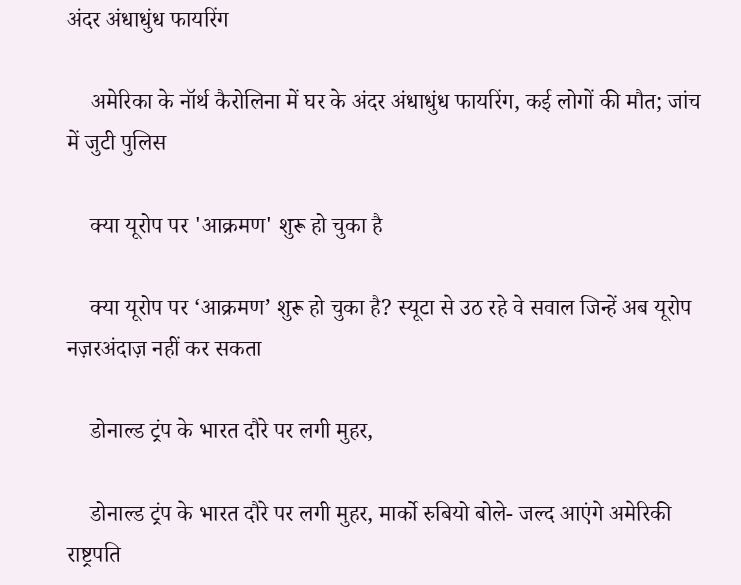अंदर अंधाधुंध फायरिंग

    अमेरिका के नॉर्थ कैरोलिना में घर के अंदर अंधाधुंध फायरिंग, कई लोगों की मौत; जांच में जुटी पुलिस

    क्या यूरोप पर 'आक्रमण' शुरू हो चुका है

    क्या यूरोप पर ‘आक्रमण’ शुरू हो चुका है? स्यूटा से उठ रहे वे सवाल जिन्हें अब यूरोप नज़रअंदाज़ नहीं कर सकता

    डोनाल्ड ट्रंप के भारत दौरे पर लगी मुहर,

    डोनाल्ड ट्रंप के भारत दौरे पर लगी मुहर, मार्को रुबियो बोले- जल्द आएंगे अमेरिकी राष्ट्रपति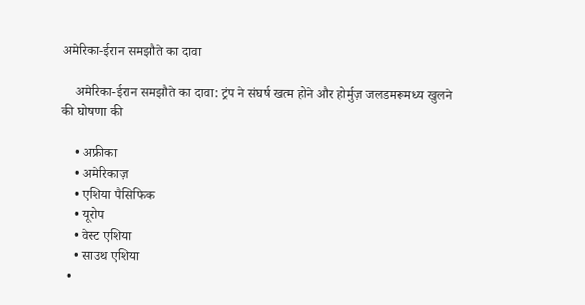अमेरिका-ईरान समझौते का दावा

    अमेरिका-ईरान समझौते का दावा: ट्रंप ने संघर्ष खत्म होने और होर्मुज़ जलडमरूमध्य खुलने की घोषणा की

    • अफ्रीका
    • अमेरिकाज़
    • एशिया पैसिफिक
    • यूरोप
    • वेस्ट एशिया
    • साउथ एशिया
  •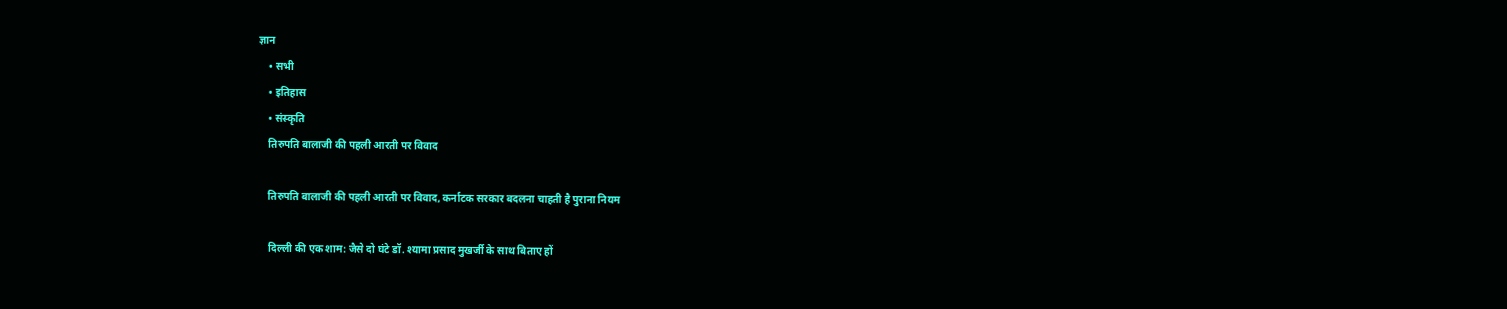ज्ञान
    • सभी
    • इतिहास
    • संस्कृति
    तिरुपति बालाजी की पहली आरती पर विवाद

    तिरुपति बालाजी की पहली आरती पर विवाद, कर्नाटक सरकार बदलना चाहती है पुराना नियम

    दिल्ली की एक शाम: जैसे दो घंटे डॉ. श्यामा प्रसाद मुखर्जी के साथ बिताए हों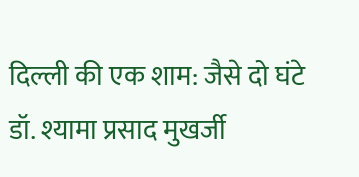दिल्ली की एक शाम: जैसे दो घंटे डॉ. श्यामा प्रसाद मुखर्जी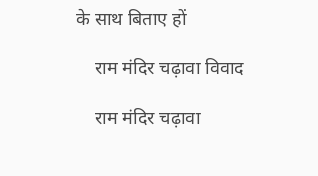के साथ बिताए हों

    राम मंदिर चढ़ावा विवाद

    राम मंदिर चढ़ावा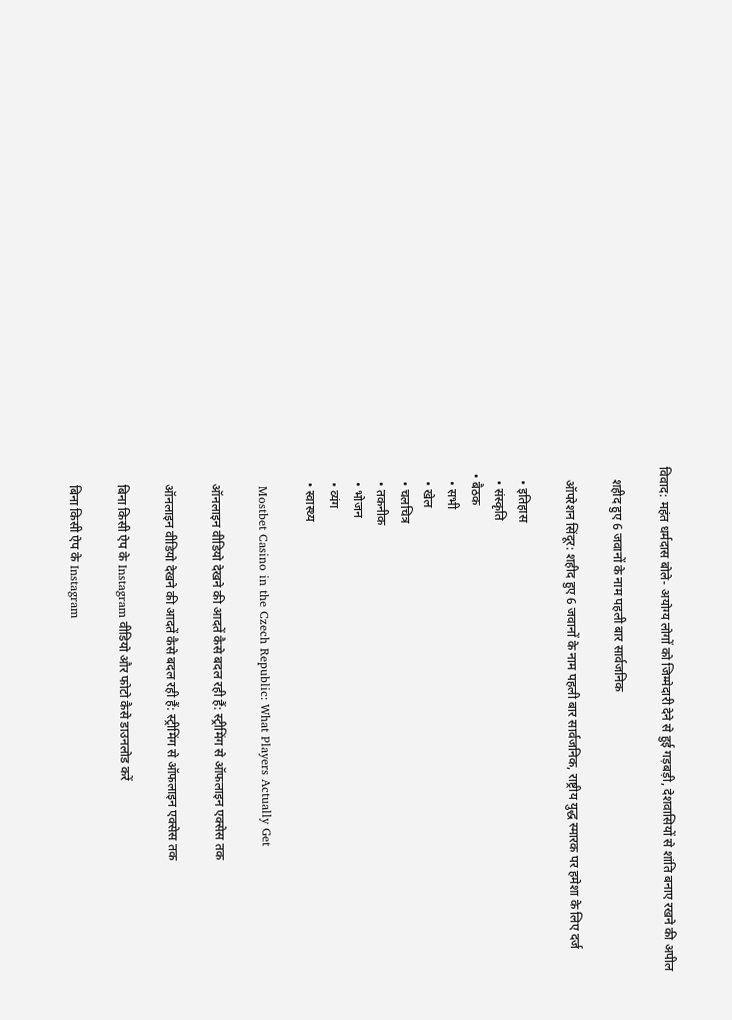विवाद: महंत धर्मदास बोले- अयोग्य लोगों को जिम्मेदारी देने से हुई गड़बड़ी, देशवासियों से शांति बनाए रखने की अपील

    शहीद हुए 6 जवानों के नाम पहली बार सार्वजनिक

    ऑपरेशन सिंदूर: शहीद हुए 6 जवानों के नाम पहली बार सार्वजनिक, राष्ट्रीय युद्ध स्मारक पर हमेशा के लिए दर्ज

    • इतिहास
    • संस्कृति
  • बैठक
    • सभी
    • खेल
    • चलचित्र
    • तकनीक
    • भोजन
    • व्यंग
    • स्वास्थ्य

    Mostbet Casino in the Czech Republic: What Players Actually Get

    ऑनलाइन वीडियो देखने की आदतें कैसे बदल रही हैं: स्ट्रीमिंग से ऑफलाइन एक्सेस तक

    ऑनलाइन वीडियो देखने की आदतें कैसे बदल रही हैं: स्ट्रीमिंग से ऑफलाइन एक्सेस तक

    बिना किसी ऐप के Instagram वीडियो और फोटो कैसे डाउनलोड करें

    बिना किसी ऐप के Instagram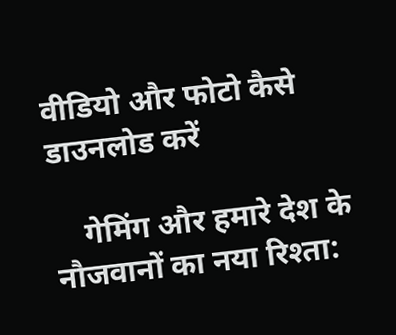वीडियो और फोटो कैसे डाउनलोड करें

    गेमिंग और हमारे देश के नौजवानों का नया रिश्ता: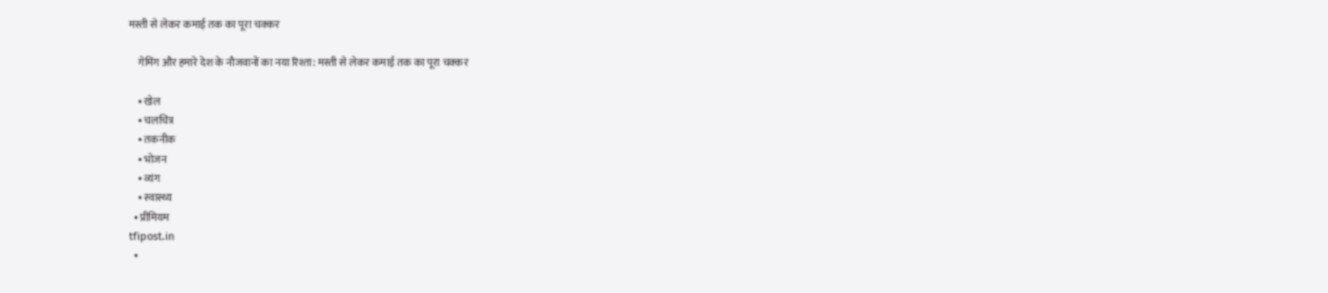मस्ती से लेकर कमाई तक का पूरा चक्कर

    गेमिंग और हमारे देश के नौजवानों का नया रिश्ता: मस्ती से लेकर कमाई तक का पूरा चक्कर

    • खेल
    • चलचित्र
    • तकनीक
    • भोजन
    • व्यंग
    • स्वास्थ्य
  • प्रीमियम
tfipost.in
  •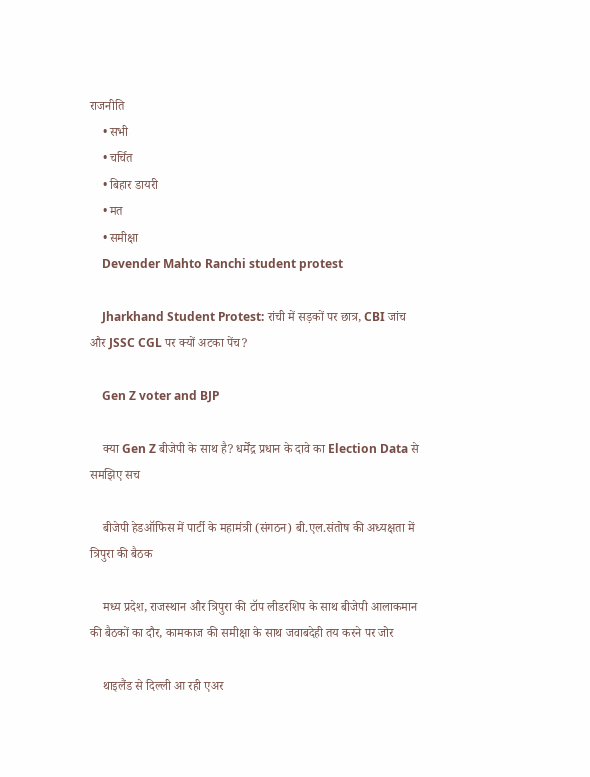राजनीति
    • सभी
    • चर्चित
    • बिहार डायरी
    • मत
    • समीक्षा
    Devender Mahto Ranchi student protest

    Jharkhand Student Protest: रांची में सड़कों पर छात्र, CBI जांच और JSSC CGL पर क्यों अटका पेंच?

    Gen Z voter and BJP

    क्या Gen Z बीजेपी के साथ है? धर्मेंद्र प्रधान के दावे का Election Data से समझिए सच

    बीजेपी हेडऑफिस में पार्टी के महामंत्री (संगठन) बी.एल.संतोष की अध्यक्षता में त्रिपुरा की बैठक

    मध्य प्रदेश, राजस्थान और त्रिपुरा की टॉप लीडरशिप के साथ बीजेपी आलाकमान की बैठकों का दौर, कामकाज की समीक्षा के साथ जवाबदेही तय करने पर जोर

    थाइलैंड से दिल्ली आ रही एअर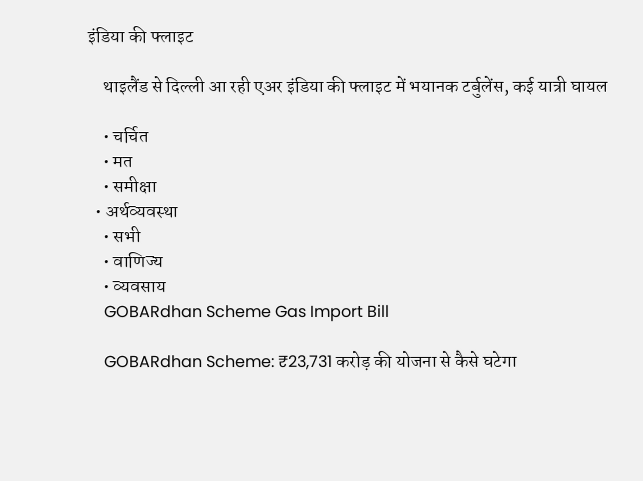इंडिया की फ्लाइट

    थाइलैंड से दिल्ली आ रही एअर इंडिया की फ्लाइट में भयानक टर्बुलेंस, कई यात्री घायल

    • चर्चित
    • मत
    • समीक्षा
  • अर्थव्यवस्था
    • सभी
    • वाणिज्य
    • व्यवसाय
    GOBARdhan Scheme Gas Import Bill

    GOBARdhan Scheme: ₹23,731 करोड़ की योजना से कैसे घटेगा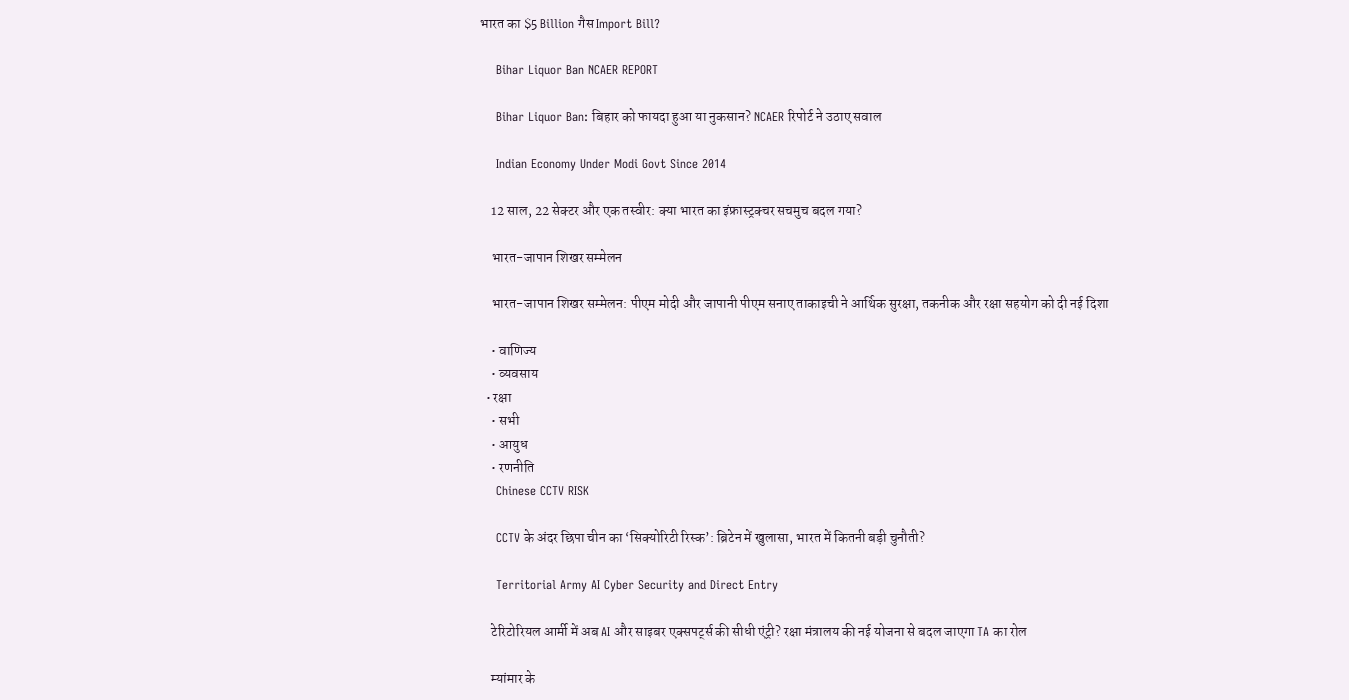भारत का $5 Billion गैस Import Bill?

    Bihar Liquor Ban NCAER REPORT

    Bihar Liquor Ban: बिहार को फायदा हुआ या नुकसान? NCAER रिपोर्ट ने उठाए सवाल

    Indian Economy Under Modi Govt Since 2014

    12 साल, 22 सेक्टर और एक तस्वीर: क्या भारत का इंफ्रास्ट्रक्चर सचमुच बदल गया?

    भारत-जापान शिखर सम्मेलन

    भारत-जापान शिखर सम्मेलन: पीएम मोदी और जापानी पीएम सनाए ताकाइची ने आर्थिक सुरक्षा, तकनीक और रक्षा सहयोग को दी नई दिशा

    • वाणिज्य
    • व्यवसाय
  • रक्षा
    • सभी
    • आयुध
    • रणनीति
    Chinese CCTV RISK

    CCTV के अंदर छिपा चीन का ‘सिक्योरिटी रिस्क’: ब्रिटेन में खुलासा, भारत में कितनी बड़ी चुनौती?

    Territorial Army AI Cyber Security and Direct Entry

    टेरिटोरियल आर्मी में अब AI और साइबर एक्सपर्ट्स की सीधी एंट्री? रक्षा मंत्रालय की नई योजना से बदल जाएगा TA का रोल

    म्यांमार के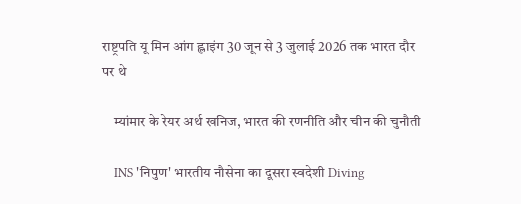राष्ट्रपति यू मिन आंग ह्लाइंग 30 जून से 3 जुलाई 2026 तक भारत दौर पर थे

    म्यांमार के रेयर अर्थ खनिज, भारत की रणनीति और चीन की चुनौती

    INS 'निपुण' भारतीय नौसेना का दूसरा स्वदेशी Diving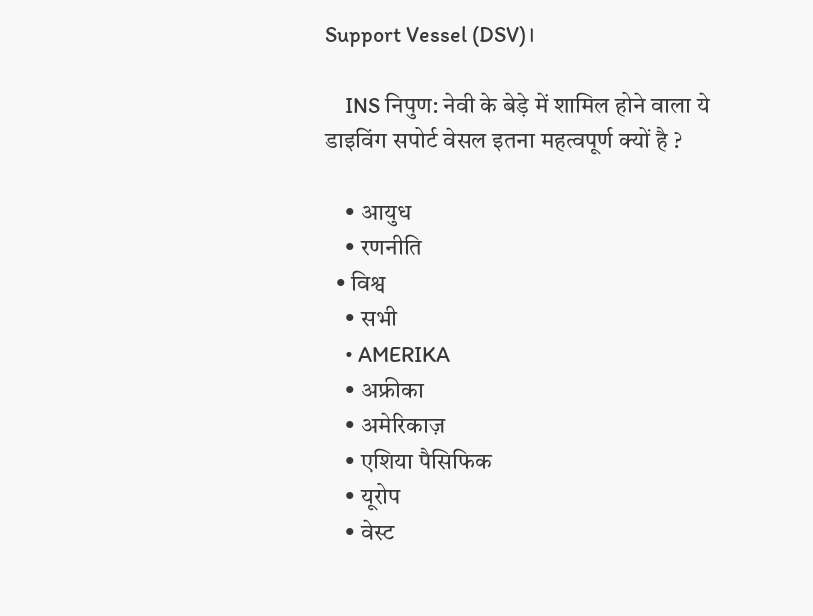Support Vessel (DSV)।

    INS निपुण: नेवी के बेड़े में शामिल होने वाला ये डाइविंग सपोर्ट वेसल इतना महत्वपूर्ण क्यों है ?

    • आयुध
    • रणनीति
  • विश्व
    • सभी
    • AMERIKA
    • अफ्रीका
    • अमेरिकाज़
    • एशिया पैसिफिक
    • यूरोप
    • वेस्ट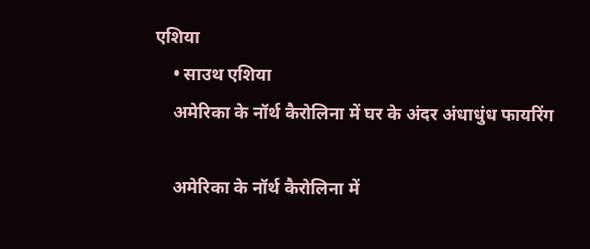एशिया
    • साउथ एशिया
    अमेरिका के नॉर्थ कैरोलिना में घर के अंदर अंधाधुंध फायरिंग

    अमेरिका के नॉर्थ कैरोलिना में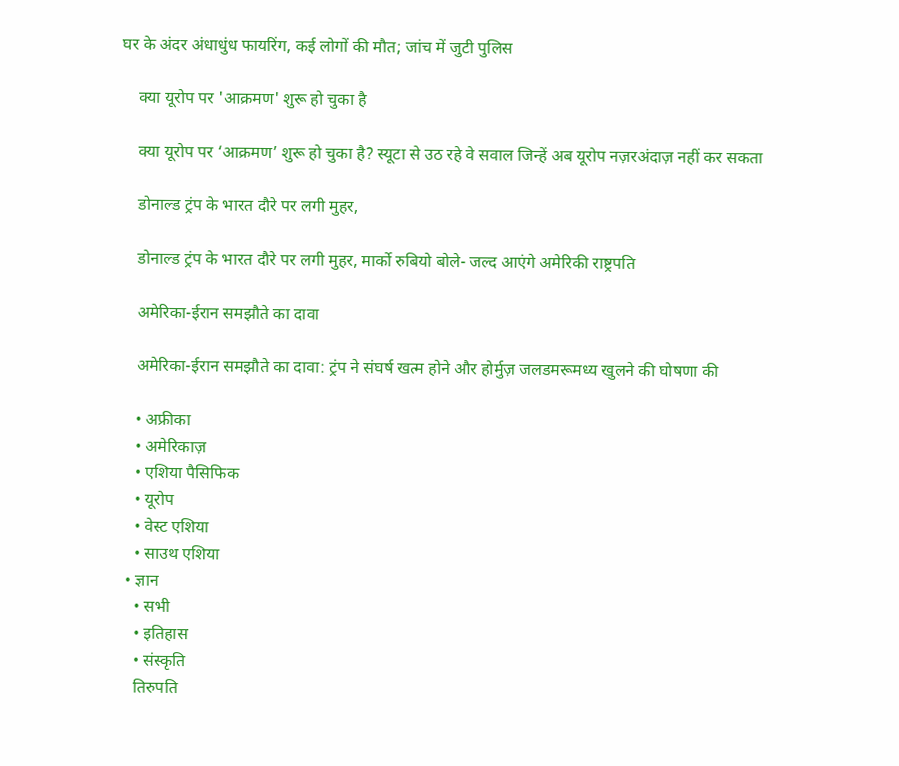घर के अंदर अंधाधुंध फायरिंग, कई लोगों की मौत; जांच में जुटी पुलिस

    क्या यूरोप पर 'आक्रमण' शुरू हो चुका है

    क्या यूरोप पर ‘आक्रमण’ शुरू हो चुका है? स्यूटा से उठ रहे वे सवाल जिन्हें अब यूरोप नज़रअंदाज़ नहीं कर सकता

    डोनाल्ड ट्रंप के भारत दौरे पर लगी मुहर,

    डोनाल्ड ट्रंप के भारत दौरे पर लगी मुहर, मार्को रुबियो बोले- जल्द आएंगे अमेरिकी राष्ट्रपति

    अमेरिका-ईरान समझौते का दावा

    अमेरिका-ईरान समझौते का दावा: ट्रंप ने संघर्ष खत्म होने और होर्मुज़ जलडमरूमध्य खुलने की घोषणा की

    • अफ्रीका
    • अमेरिकाज़
    • एशिया पैसिफिक
    • यूरोप
    • वेस्ट एशिया
    • साउथ एशिया
  • ज्ञान
    • सभी
    • इतिहास
    • संस्कृति
    तिरुपति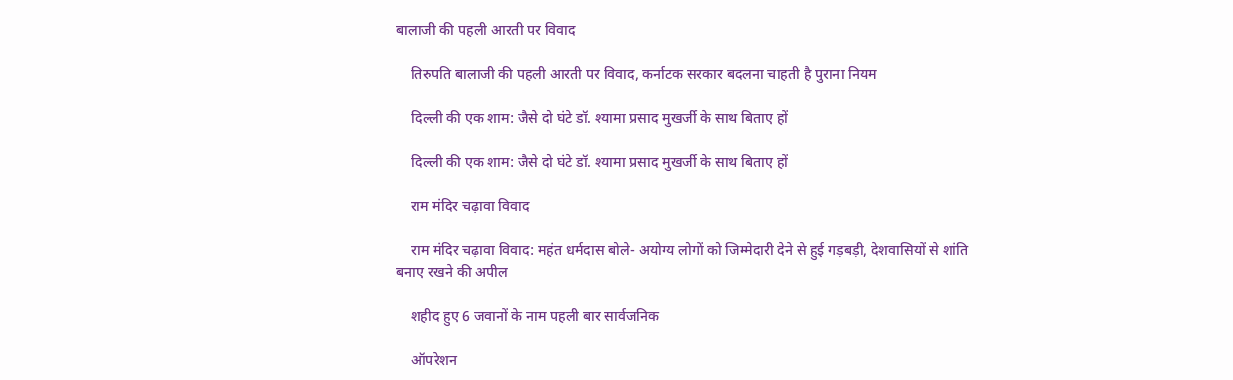बालाजी की पहली आरती पर विवाद

    तिरुपति बालाजी की पहली आरती पर विवाद, कर्नाटक सरकार बदलना चाहती है पुराना नियम

    दिल्ली की एक शाम: जैसे दो घंटे डॉ. श्यामा प्रसाद मुखर्जी के साथ बिताए हों

    दिल्ली की एक शाम: जैसे दो घंटे डॉ. श्यामा प्रसाद मुखर्जी के साथ बिताए हों

    राम मंदिर चढ़ावा विवाद

    राम मंदिर चढ़ावा विवाद: महंत धर्मदास बोले- अयोग्य लोगों को जिम्मेदारी देने से हुई गड़बड़ी, देशवासियों से शांति बनाए रखने की अपील

    शहीद हुए 6 जवानों के नाम पहली बार सार्वजनिक

    ऑपरेशन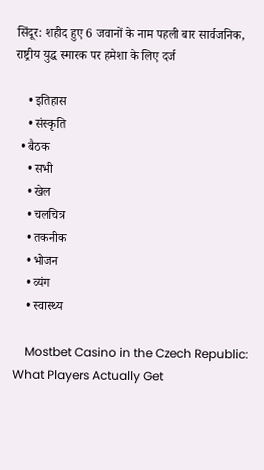सिंदूर: शहीद हुए 6 जवानों के नाम पहली बार सार्वजनिक, राष्ट्रीय युद्ध स्मारक पर हमेशा के लिए दर्ज

    • इतिहास
    • संस्कृति
  • बैठक
    • सभी
    • खेल
    • चलचित्र
    • तकनीक
    • भोजन
    • व्यंग
    • स्वास्थ्य

    Mostbet Casino in the Czech Republic: What Players Actually Get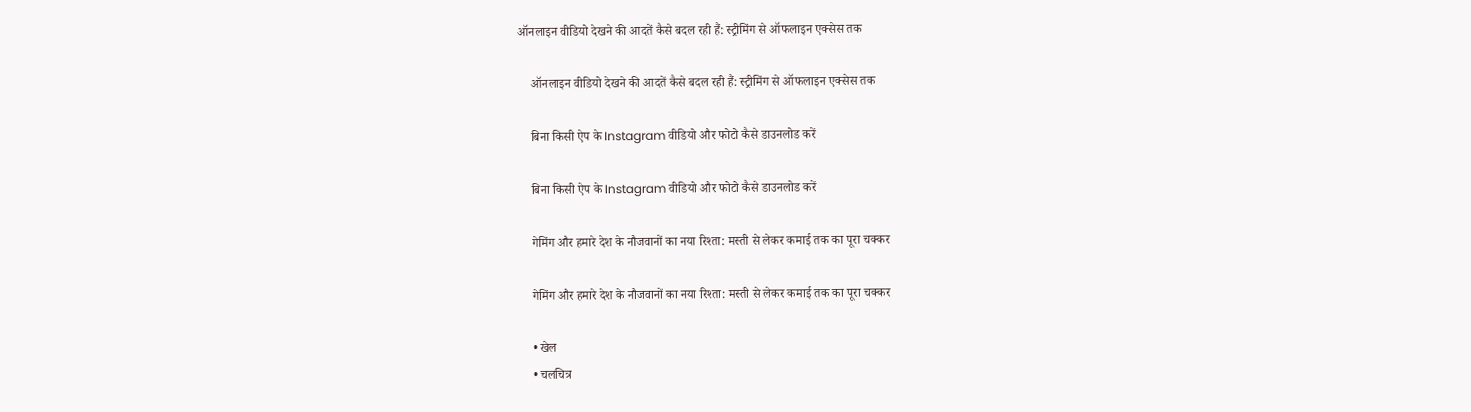ऑनलाइन वीडियो देखने की आदतें कैसे बदल रही हैं: स्ट्रीमिंग से ऑफलाइन एक्सेस तक

    ऑनलाइन वीडियो देखने की आदतें कैसे बदल रही हैं: स्ट्रीमिंग से ऑफलाइन एक्सेस तक

    बिना किसी ऐप के Instagram वीडियो और फोटो कैसे डाउनलोड करें

    बिना किसी ऐप के Instagram वीडियो और फोटो कैसे डाउनलोड करें

    गेमिंग और हमारे देश के नौजवानों का नया रिश्ता: मस्ती से लेकर कमाई तक का पूरा चक्कर

    गेमिंग और हमारे देश के नौजवानों का नया रिश्ता: मस्ती से लेकर कमाई तक का पूरा चक्कर

    • खेल
    • चलचित्र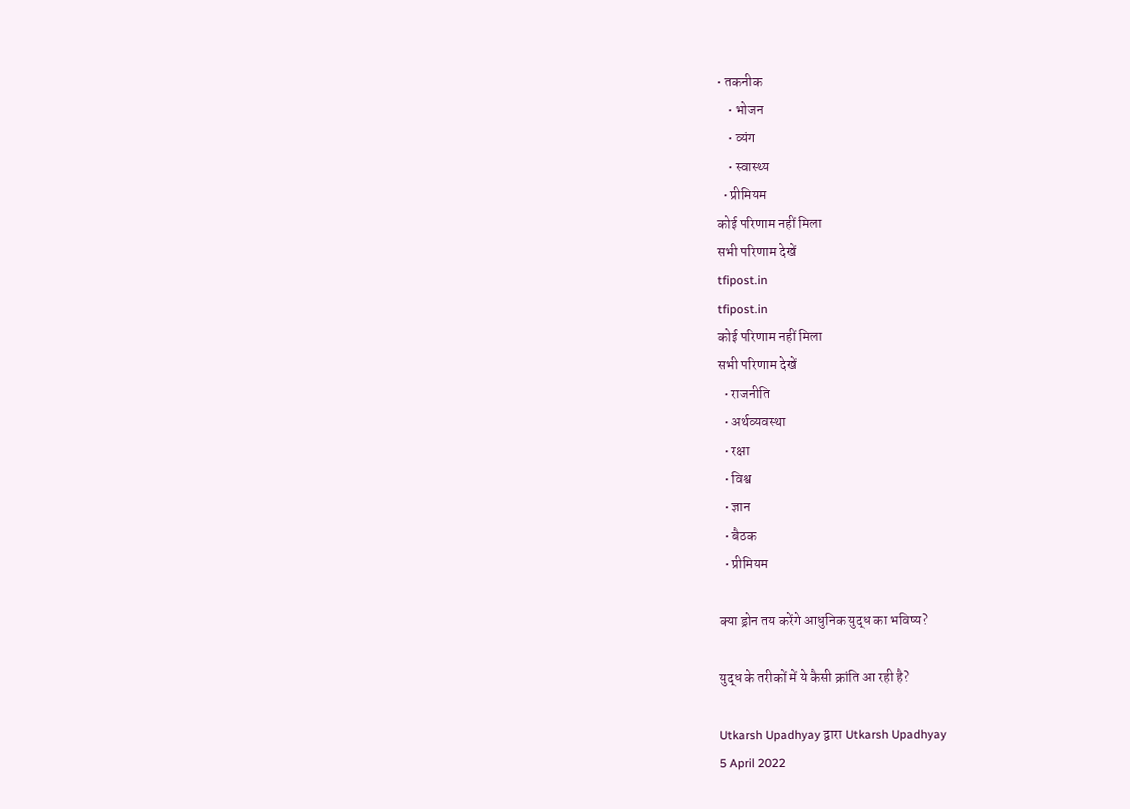• तकनीक
    • भोजन
    • व्यंग
    • स्वास्थ्य
  • प्रीमियम
कोई परिणाम नहीं मिला
सभी परिणाम देखें
tfipost.in
tfipost.in
कोई परिणाम नहीं मिला
सभी परिणाम देखें
  • राजनीति
  • अर्थव्यवस्था
  • रक्षा
  • विश्व
  • ज्ञान
  • बैठक
  • प्रीमियम

क्या ड्रोन तय करेंगे आधुनिक युद्ध का भविष्य?

युद्ध के तरीकों में ये कैसी क्रांति आ रही है?

Utkarsh Upadhyay द्वारा Utkarsh Upadhyay
5 April 2022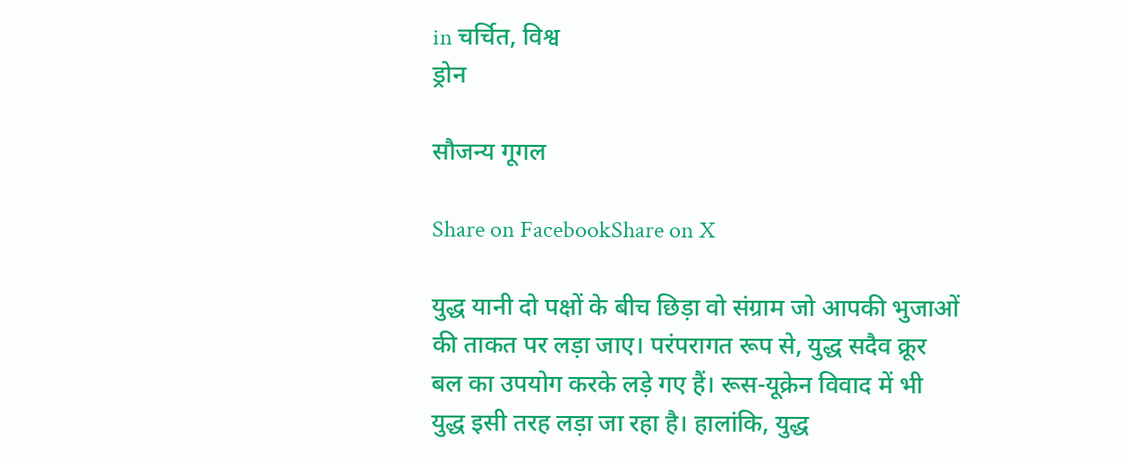in चर्चित, विश्व
ड्रोन

सौजन्य गूगल

Share on FacebookShare on X

युद्ध यानी दो पक्षों के बीच छिड़ा वो संग्राम जो आपकी भुजाओं की ताकत पर लड़ा जाए। परंपरागत रूप से, युद्ध सदैव क्रूर बल का उपयोग करके लड़े गए हैं। रूस-यूक्रेन विवाद में भी युद्ध इसी तरह लड़ा जा रहा है। हालांकि, युद्ध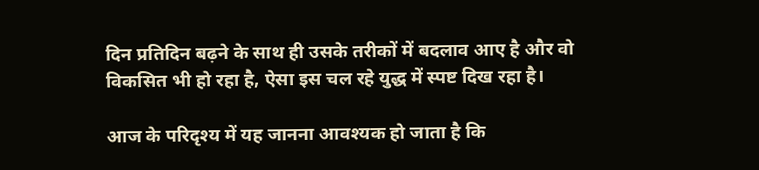दिन प्रतिदिन बढ़ने के साथ ही उसके तरीकों में बदलाव आए है और वो विकसित भी हो रहा है, ऐसा इस चल रहे युद्ध में स्पष्ट दिख रहा है।

आज के परिदृश्य में यह जानना आवश्यक हो जाता है कि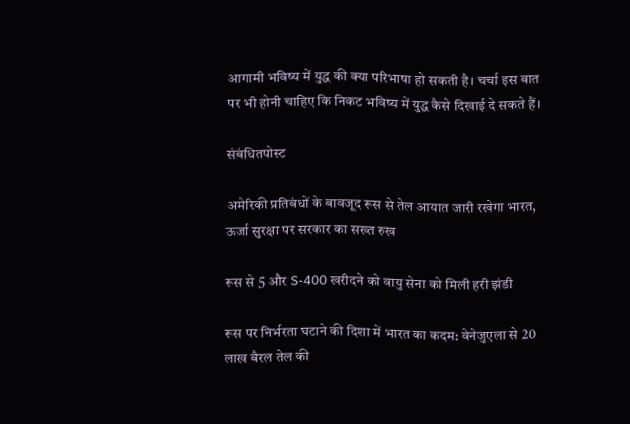आगामी भविष्य में युद्ध की क्या परिभाषा हो सकती है। चर्चा इस बात पर भी होनी चाहिए कि निकट भविष्य में युद्ध कैसे दिखाई दे सकते हैं।

संबंधितपोस्ट

अमेरिकी प्रतिबंधों के बावजूद रूस से तेल आयात जारी रखेगा भारत, ऊर्जा सुरक्षा पर सरकार का सख्त रुख

रूस से 5 और S-400 खरीदने को वायु सेना को मिली हरी झंडी

रूस पर निर्भरता घटाने की दिशा में भारत का कदम: वेनेजुएला से 20 लाख बैरल तेल की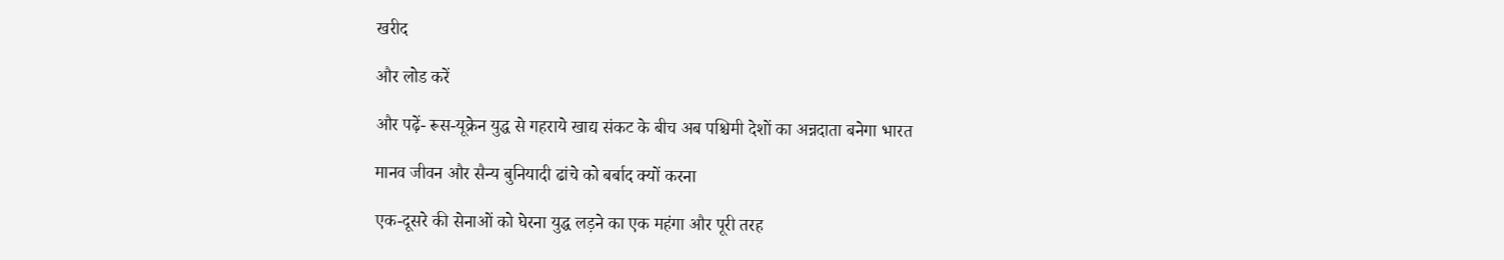खरीद

और लोड करें

और पढ़ें- रूस-यूक्रेन युद्ध से गहराये खाद्य संकट के बीच अब पश्चिमी देशों का अन्नदाता बनेगा भारत

मानव जीवन और सैन्य बुनियादी ढांचे को बर्बाद क्यों करना

एक-दूसरे की सेनाओं को घेरना युद्ध लड़ने का एक महंगा और पूरी तरह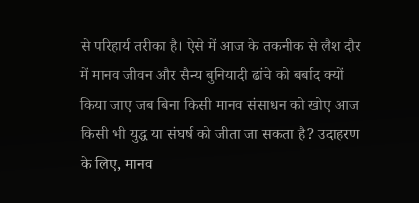से परिहार्य तरीका है। ऐसे में आज के तकनीक से लैश दौर में मानव जीवन और सैन्य बुनियादी ढांचे को बर्बाद क्यों किया जाए जब बिना किसी मानव संसाधन को खोए आज किसी भी युद्ध या संघर्ष को जीता जा सकता है? उदाहरण के लिए, मानव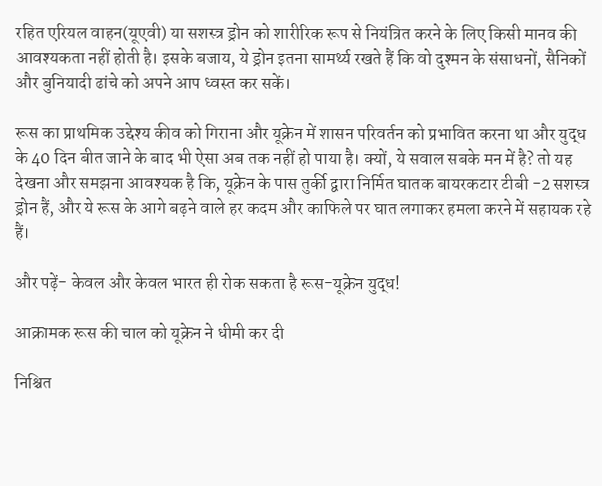रहित एरियल वाहन(यूएवी) या सशस्त्र ड्रोन को शारीरिक रूप से नियंत्रित करने के लिए किसी मानव की आवश्यकता नहीं होती है। इसके बजाय, ये ड्रोन इतना सामर्थ्य रखते हैं कि वो दुश्मन के संसाधनों, सैनिकों और बुनियादी ढांचे को अपने आप ध्वस्त कर सकें।

रूस का प्राथमिक उद्देश्य कीव को गिराना और यूक्रेन में शासन परिवर्तन को प्रभावित करना था और युद्ध के 40 दिन बीत जाने के बाद भी ऐसा अब तक नहीं हो पाया है। क्यों, ये सवाल सबके मन में है? तो यह देखना और समझना आवश्यक है कि, यूक्रेन के पास तुर्की द्वारा निर्मित घातक बायरकटार टीबी -2 सशस्त्र ड्रोन हैं, और ये रूस के आगे बढ़ने वाले हर कदम और काफिले पर घात लगाकर हमला करने में सहायक रहे हैं।

और पढ़ें- केवल और केवल भारत ही रोक सकता है रूस-यूक्रेन युद्ध!

आक्रामक रूस की चाल को यूक्रेन ने धीमी कर दी

निश्चित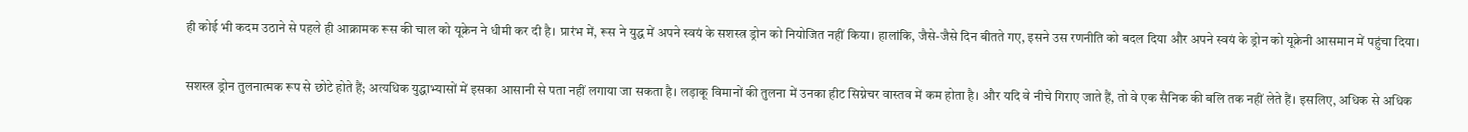ही कोई भी कदम उठाने से पहले ही आक्रामक रूस की चाल को यूक्रेन ने धीमी कर दी है। प्रारंभ में, रूस ने युद्ध में अपने स्वयं के सशस्त्र ड्रोन को नियोजित नहीं किया। हालांकि, जैसे-जैसे दिन बीतते गए, इसने उस रणनीति को बदल दिया और अपने स्वयं के ड्रोन को यूक्रेनी आसमान में पहुंचा दिया।

सशस्त्र ड्रोन तुलनात्मक रूप से छोटे होते हैं; अत्यधिक युद्धाभ्यासों में इसका आसानी से पता नहीं लगाया जा सकता है। लड़ाकू विमानों की तुलना में उनका हीट सिग्नेचर वास्तव में कम होता है। और यदि वे नीचे गिराए जाते हैं, तो वे एक सैनिक की बलि तक नहीं लेते हैं। इसलिए, अधिक से अधिक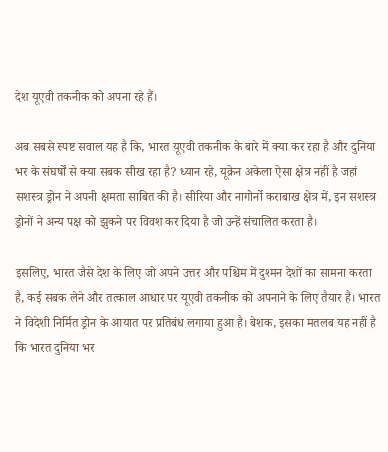देश यूएवी तकनीक को अपना रहे हैं।

अब सबसे स्पष्ट सवाल यह है कि, भारत यूएवी तकनीक के बारे में क्या कर रहा है और दुनिया भर के संघर्षों से क्या सबक सीख रहा है? ध्यान रहे, यूक्रेन अकेला ऐसा क्षेत्र नहीं है जहां सशस्त्र ड्रोन ने अपनी क्षमता साबित की है। सीरिया और नागोर्नो कराबाख क्षेत्र में, इन सशस्त्र ड्रोनों ने अन्य पक्ष को झुकने पर विवश कर दिया है जो उन्हें संचालित करता है।

इसलिए, भारत जैसे देश के लिए जो अपने उत्तर और पश्चिम में दुश्मन देशों का सामना करता है, कई सबक लेने और तत्काल आधार पर यूएवी तकनीक को अपनाने के लिए तैयार है। भारत ने विदेशी निर्मित ड्रोन के आयात पर प्रतिबंध लगाया हुआ है। बेशक, इसका मतलब यह नहीं है कि भारत दुनिया भर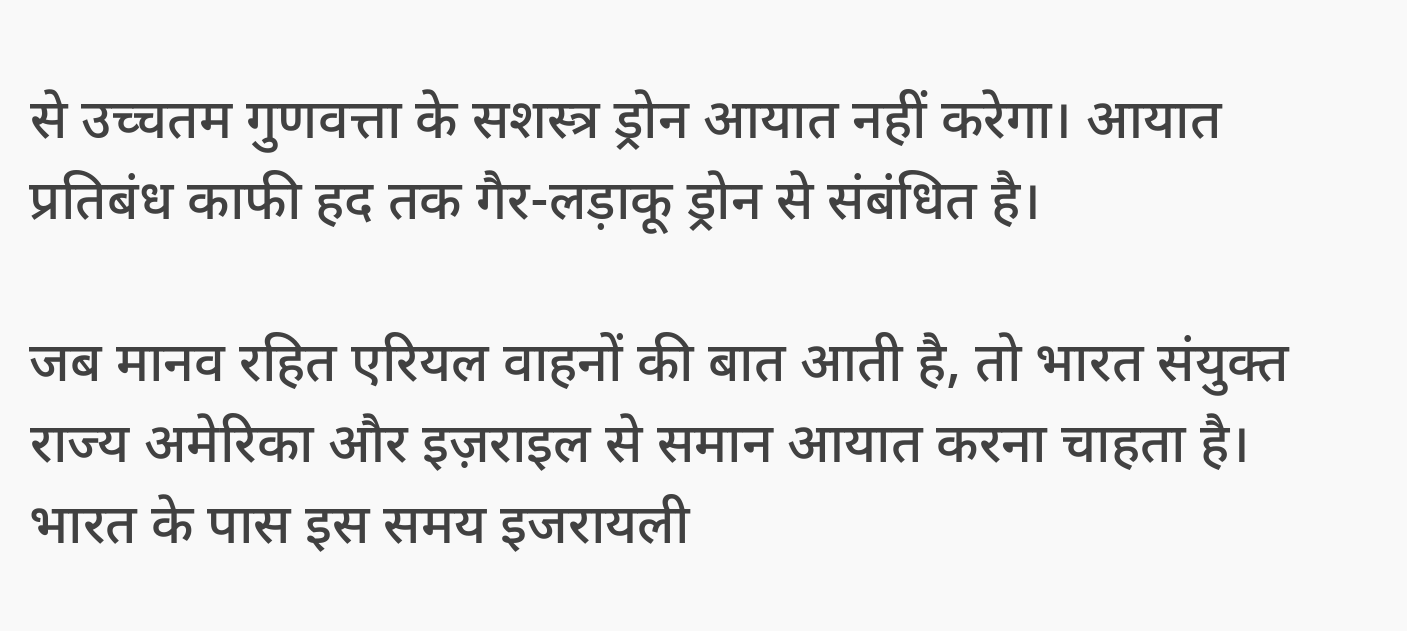से उच्चतम गुणवत्ता के सशस्त्र ड्रोन आयात नहीं करेगा। आयात प्रतिबंध काफी हद तक गैर-लड़ाकू ड्रोन से संबंधित है।

जब मानव रहित एरियल वाहनों की बात आती है, तो भारत संयुक्त राज्य अमेरिका और इज़राइल से समान आयात करना चाहता है। भारत के पास इस समय इजरायली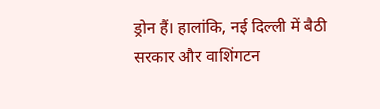ड्रोन हैं। हालांकि, नई दिल्ली में बैठी सरकार और वाशिंगटन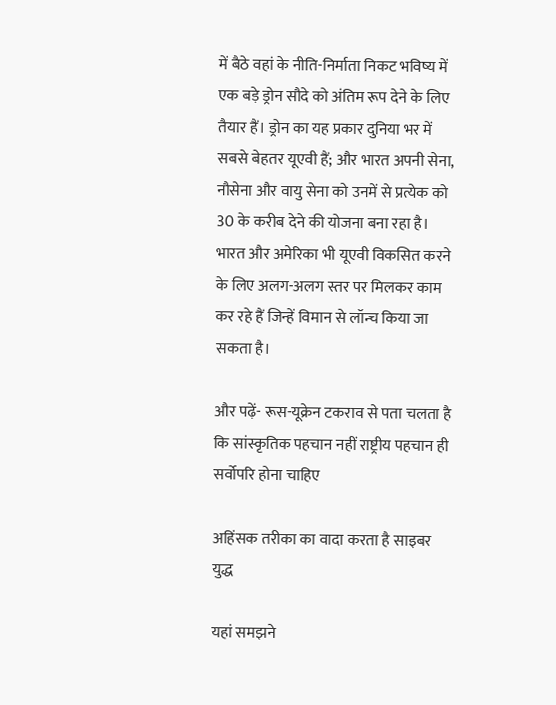में बैठे वहां के नीति-निर्माता निकट भविष्य में एक बड़े ड्रोन सौदे को अंतिम रूप देने के लिए तैयार हैं। ड्रोन का यह प्रकार दुनिया भर में सबसे बेहतर यूएवी हैं; और भारत अपनी सेना, नौसेना और वायु सेना को उनमें से प्रत्येक को 30 के करीब देने की योजना बना रहा है। भारत और अमेरिका भी यूएवी विकसित करने के लिए अलग-अलग स्तर पर मिलकर काम कर रहे हैं जिन्हें विमान से लॉन्च किया जा सकता है।

और पढ़ें- रूस-यूक्रेन टकराव से पता चलता है कि सांस्कृतिक पहचान नहीं राष्ट्रीय पहचान ही सर्वोपरि होना चाहिए

अहिंसक तरीका का वादा करता है साइबर युद्ध

यहां समझने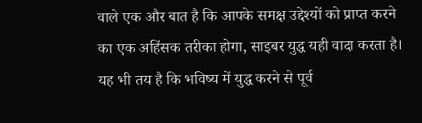वाले एक और बात है कि आपके समक्ष उद्देश्यों को प्राप्त करने का एक अहिंसक तरीका होगा, साइबर युद्ध यही वादा करता है। यह भी तय है कि भविष्य में युद्ध करने से पूर्व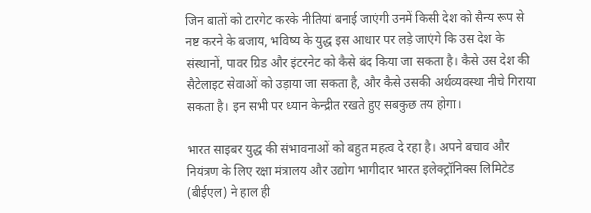जिन बातों को टारगेट करके नीतियां बनाई जाएंगी उनमें किसी देश को सैन्य रूप से नष्ट करने के बजाय, भविष्य के युद्ध इस आधार पर लड़े जाएंगे कि उस देश के संस्थानों, पावर ग्रिड और इंटरनेट को कैसे बंद किया जा सकता है। कैसे उस देश की सैटेलाइट सेवाओं को उड़ाया जा सकता है, और कैसे उसकी अर्थव्यवस्था नीचे गिराया सकता है। इन सभी पर ध्यान केन्द्रीत रखते हुए सबकुछ तय होगा।

भारत साइबर युद्ध की संभावनाओं को बहुत महत्व दे रहा है। अपने बचाव और नियंत्रण के लिए रक्षा मंत्रालय और उद्योग भागीदार भारत इलेक्ट्रॉनिक्स लिमिटेड (बीईएल) ने हाल ही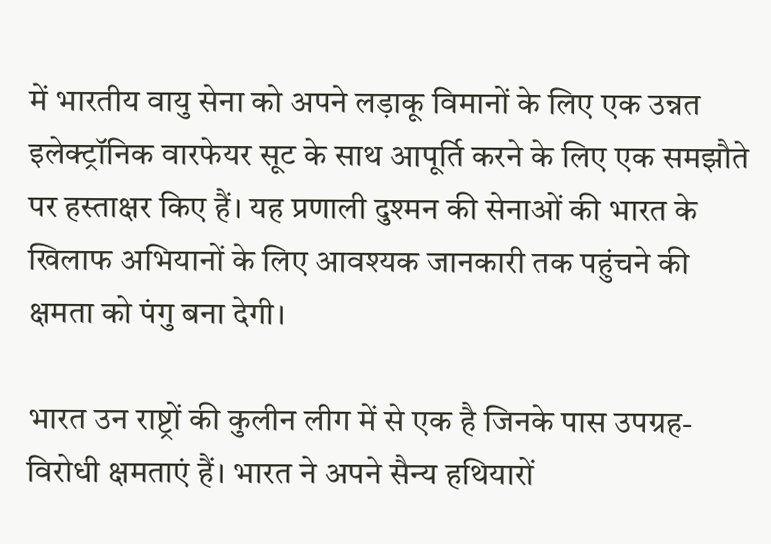में भारतीय वायु सेना को अपने लड़ाकू विमानों के लिए एक उन्नत इलेक्ट्रॉनिक वारफेयर सूट के साथ आपूर्ति करने के लिए एक समझौते पर हस्ताक्षर किए हैं। यह प्रणाली दुश्मन की सेनाओं की भारत के खिलाफ अभियानों के लिए आवश्यक जानकारी तक पहुंचने की क्षमता को पंगु बना देगी।

भारत उन राष्ट्रों की कुलीन लीग में से एक है जिनके पास उपग्रह-विरोधी क्षमताएं हैं। भारत ने अपने सैन्य हथियारों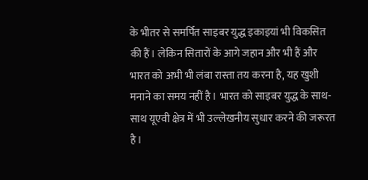के भीतर से समर्पित साइबर युद्ध इकाइयां भी विकसित की हैं। लेकिन सितारों के आगे जहान और भी हैं और भारत को अभी भी लंबा रास्ता तय करना है, यह खुशी मनाने का समय नहीं है। भारत को साइबर युद्ध के साथ-साथ यूएवी क्षेत्र में भी उल्लेखनीय सुधार करने की जरूरत है।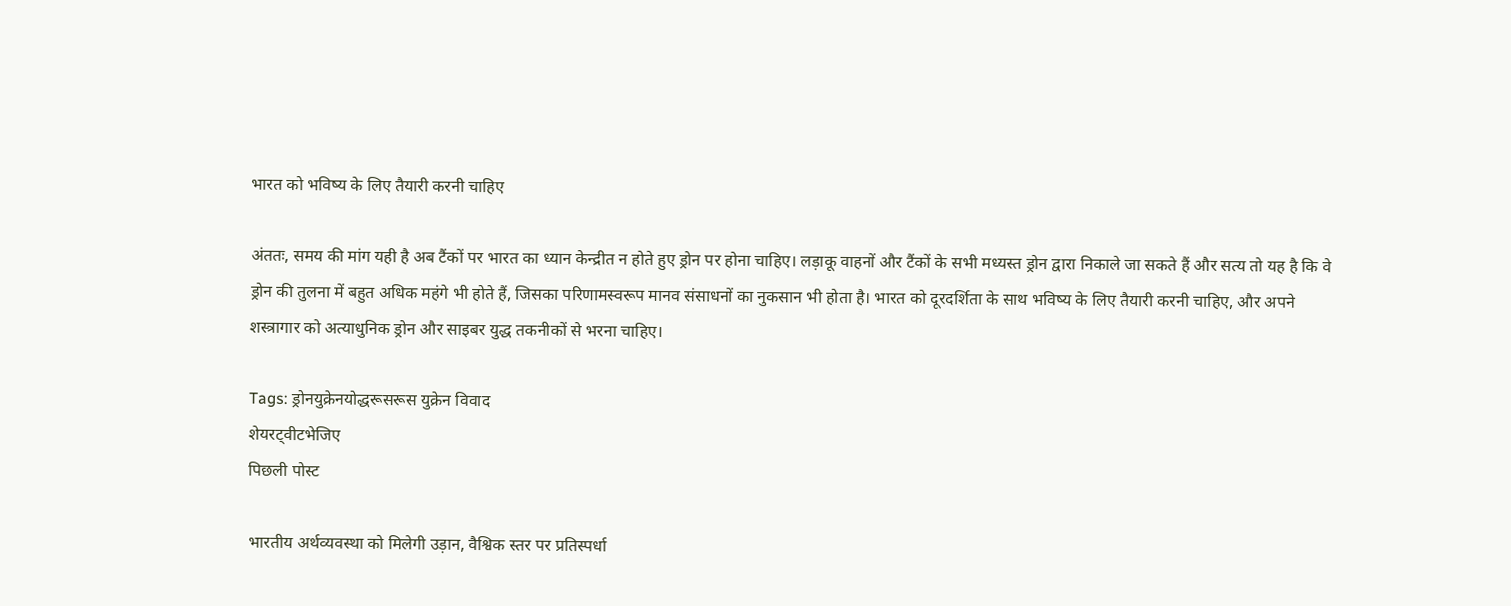भारत को भविष्य के लिए तैयारी करनी चाहिए

अंततः, समय की मांग यही है अब टैंकों पर भारत का ध्यान केन्द्रीत न होते हुए ड्रोन पर होना चाहिए। लड़ाकू वाहनों और टैंकों के सभी मध्यस्त ड्रोन द्वारा निकाले जा सकते हैं और सत्य तो यह है कि वे ड्रोन की तुलना में बहुत अधिक महंगे भी होते हैं, जिसका परिणामस्वरूप मानव संसाधनों का नुकसान भी होता है। भारत को दूरदर्शिता के साथ भविष्य के लिए तैयारी करनी चाहिए, और अपने शस्त्रागार को अत्याधुनिक ड्रोन और साइबर युद्ध तकनीकों से भरना चाहिए।

Tags: ड्रोनयुक्रेनयोद्धरूसरूस युक्रेन विवाद
शेयरट्वीटभेजिए
पिछली पोस्ट

भारतीय अर्थव्यवस्था को मिलेगी उड़ान, वैश्विक स्तर पर प्रतिस्पर्धा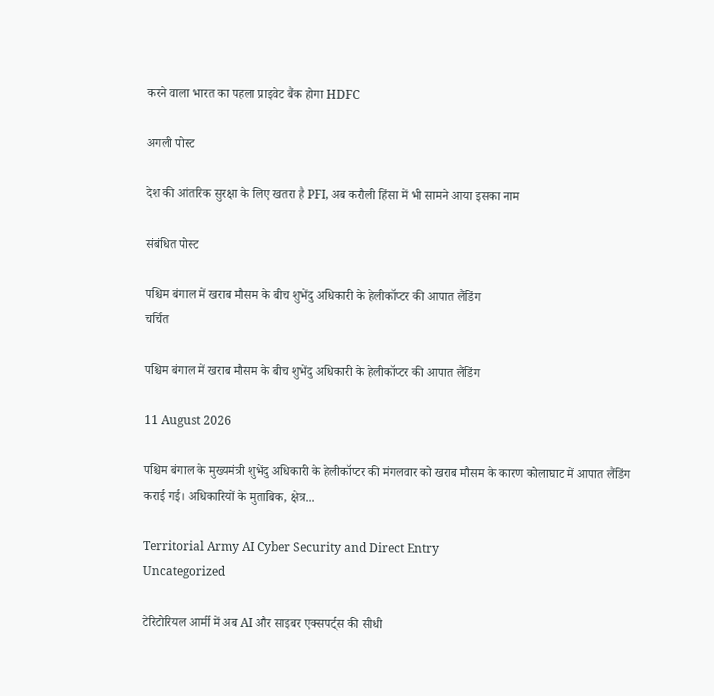करने वाला भारत का पहला प्राइवेट बैंक होगा HDFC

अगली पोस्ट

देश की आंतरिक सुरक्षा के लिए खतरा है PFI, अब करौली हिंसा में भी सामने आया इसका नाम

संबंधित पोस्ट

पश्चिम बंगाल में खराब मौसम के बीच शुभेंदु अधिकारी के हेलीकॉप्टर की आपात लैंडिंग
चर्चित

पश्चिम बंगाल में खराब मौसम के बीच शुभेंदु अधिकारी के हेलीकॉप्टर की आपात लैंडिंग

11 August 2026

पश्चिम बंगाल के मुख्यमंत्री शुभेंदु अधिकारी के हेलीकॉप्टर की मंगलवार को खराब मौसम के कारण कोलाघाट में आपात लैंडिंग कराई गई। अधिकारियों के मुताबिक, क्षेत्र...

Territorial Army AI Cyber Security and Direct Entry
Uncategorized

टेरिटोरियल आर्मी में अब AI और साइबर एक्सपर्ट्स की सीधी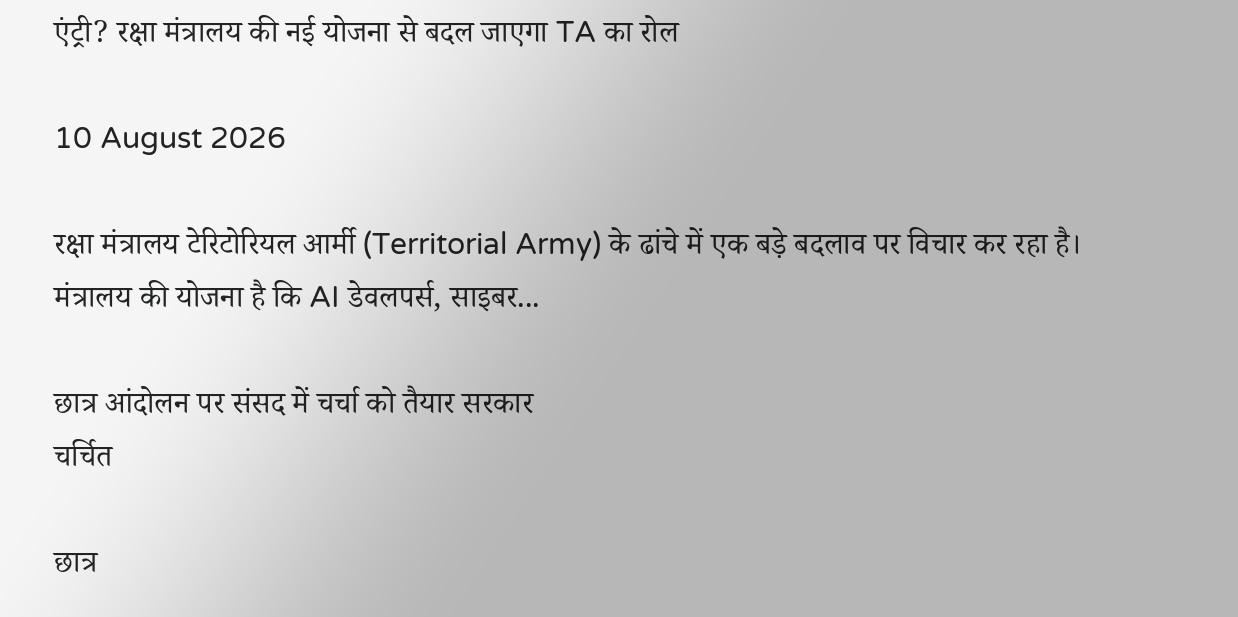एंट्री? रक्षा मंत्रालय की नई योजना से बदल जाएगा TA का रोल

10 August 2026

रक्षा मंत्रालय टेरिटोरियल आर्मी (Territorial Army) के ढांचे में एक बड़े बदलाव पर विचार कर रहा है। मंत्रालय की योजना है कि AI डेवलपर्स, साइबर...

छात्र आंदोलन पर संसद में चर्चा को तैयार सरकार
चर्चित

छात्र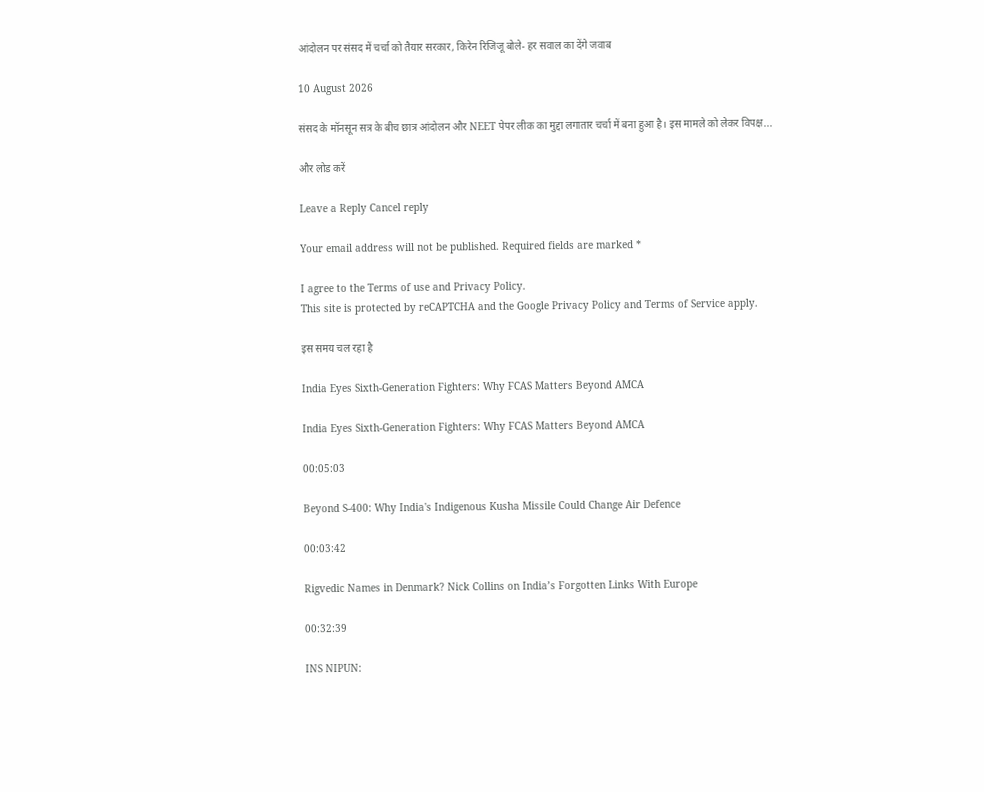आंदोलन पर संसद में चर्चा को तैयार सरकार, किरेन रिजिजू बोले- हर सवाल का देंगे जवाब

10 August 2026

संसद के मॉनसून सत्र के बीच छात्र आंदोलन और NEET पेपर लीक का मुद्दा लगातार चर्चा में बना हुआ है। इस मामले को लेकर विपक्ष...

और लोड करें

Leave a Reply Cancel reply

Your email address will not be published. Required fields are marked *

I agree to the Terms of use and Privacy Policy.
This site is protected by reCAPTCHA and the Google Privacy Policy and Terms of Service apply.

इस समय चल रहा है

India Eyes Sixth-Generation Fighters: Why FCAS Matters Beyond AMCA

India Eyes Sixth-Generation Fighters: Why FCAS Matters Beyond AMCA

00:05:03

Beyond S-400: Why India's Indigenous Kusha Missile Could Change Air Defence

00:03:42

Rigvedic Names in Denmark? Nick Collins on India’s Forgotten Links With Europe

00:32:39

INS NIPUN: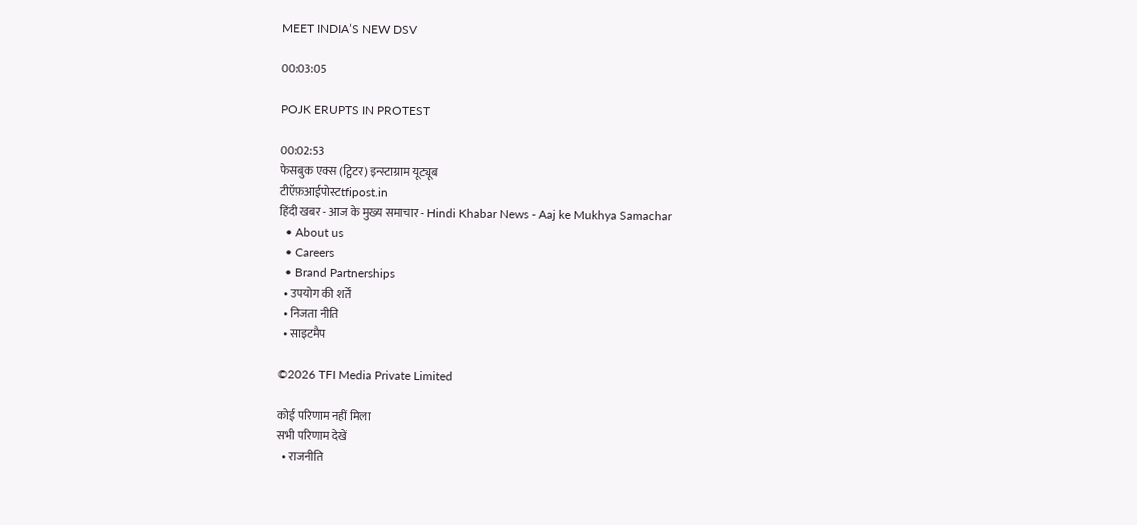MEET INDIA’S NEW DSV

00:03:05

POJK ERUPTS IN PROTEST

00:02:53
फेसबुक एक्स (ट्विटर) इन्स्टाग्राम यूट्यूब
टीऍफ़आईपोस्टtfipost.in
हिंदी खबर - आज के मुख्य समाचार - Hindi Khabar News - Aaj ke Mukhya Samachar
  • About us
  • Careers
  • Brand Partnerships
  • उपयोग की शर्तें
  • निजता नीति
  • साइटमैप

©2026 TFI Media Private Limited

कोई परिणाम नहीं मिला
सभी परिणाम देखें
  • राजनीति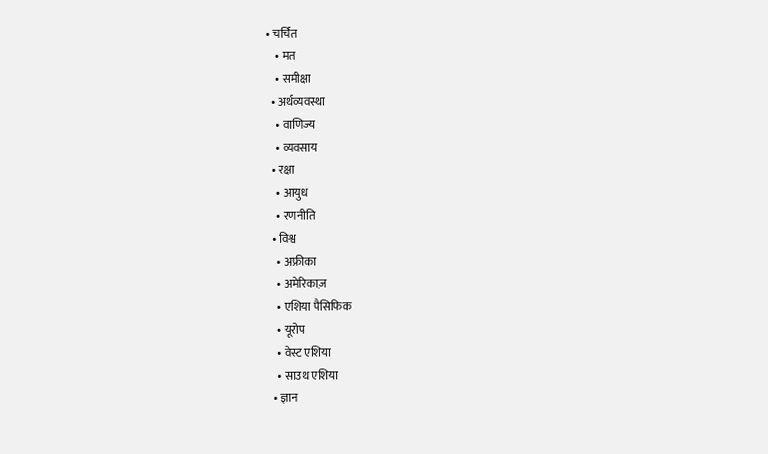• चर्चित
    • मत
    • समीक्षा
  • अर्थव्यवस्था
    • वाणिज्य
    • व्यवसाय
  • रक्षा
    • आयुध
    • रणनीति
  • विश्व
    • अफ्रीका
    • अमेरिकाज़
    • एशिया पैसिफिक
    • यूरोप
    • वेस्ट एशिया
    • साउथ एशिया
  • ज्ञान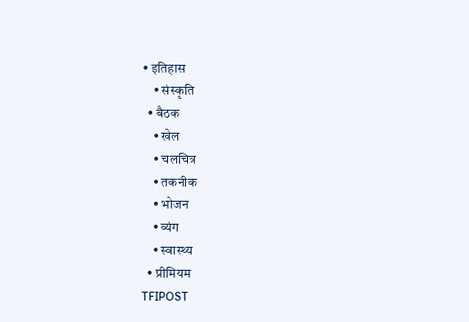• इतिहास
    • संस्कृति
  • बैठक
    • खेल
    • चलचित्र
    • तकनीक
    • भोजन
    • व्यंग
    • स्वास्थ्य
  • प्रीमियम
TFIPOST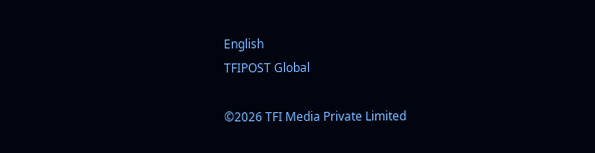English
TFIPOST Global

©2026 TFI Media Private Limited